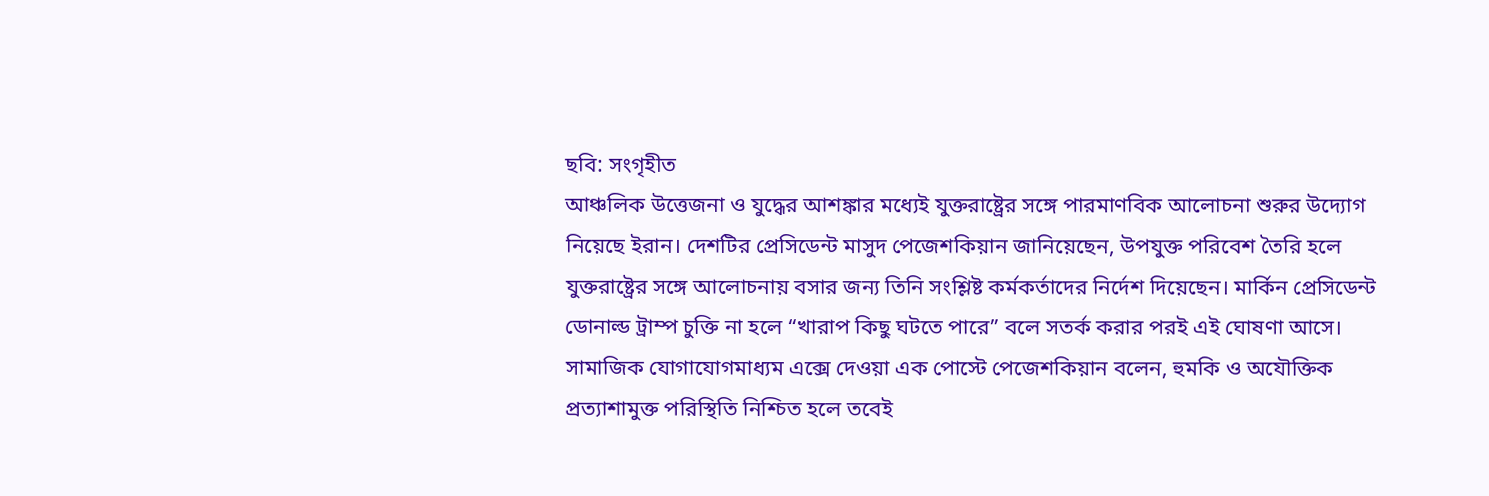ছবি: সংগৃহীত
আঞ্চলিক উত্তেজনা ও যুদ্ধের আশঙ্কার মধ্যেই যুক্তরাষ্ট্রের সঙ্গে পারমাণবিক আলোচনা শুরুর উদ্যোগ নিয়েছে ইরান। দেশটির প্রেসিডেন্ট মাসুদ পেজেশকিয়ান জানিয়েছেন, উপযুক্ত পরিবেশ তৈরি হলে যুক্তরাষ্ট্রের সঙ্গে আলোচনায় বসার জন্য তিনি সংশ্লিষ্ট কর্মকর্তাদের নির্দেশ দিয়েছেন। মার্কিন প্রেসিডেন্ট ডোনাল্ড ট্রাম্প চুক্তি না হলে “খারাপ কিছু ঘটতে পারে” বলে সতর্ক করার পরই এই ঘোষণা আসে।
সামাজিক যোগাযোগমাধ্যম এক্সে দেওয়া এক পোস্টে পেজেশকিয়ান বলেন, হুমকি ও অযৌক্তিক প্রত্যাশামুক্ত পরিস্থিতি নিশ্চিত হলে তবেই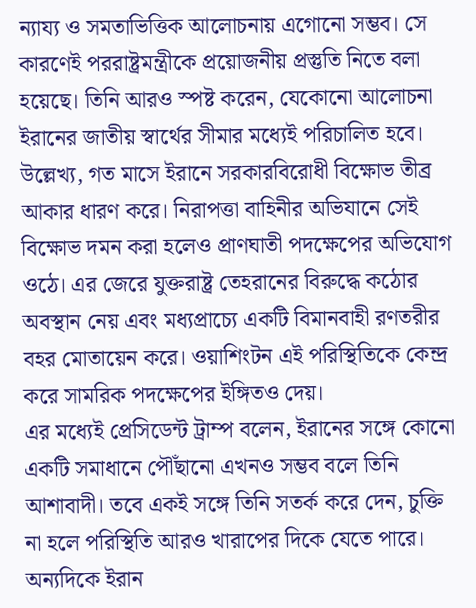ন্যায্য ও সমতাভিত্তিক আলোচনায় এগোনো সম্ভব। সে কারণেই পররাষ্ট্রমন্ত্রীকে প্রয়োজনীয় প্রস্তুতি নিতে বলা হয়েছে। তিনি আরও স্পষ্ট করেন, যেকোনো আলোচনা ইরানের জাতীয় স্বার্থের সীমার মধ্যেই পরিচালিত হবে।
উল্লেখ্য, গত মাসে ইরানে সরকারবিরোধী বিক্ষোভ তীব্র আকার ধারণ করে। নিরাপত্তা বাহিনীর অভিযানে সেই বিক্ষোভ দমন করা হলেও প্রাণঘাতী পদক্ষেপের অভিযোগ ওঠে। এর জেরে যুক্তরাষ্ট্র তেহরানের বিরুদ্ধে কঠোর অবস্থান নেয় এবং মধ্যপ্রাচ্যে একটি বিমানবাহী রণতরীর বহর মোতায়েন করে। ওয়াশিংটন এই পরিস্থিতিকে কেন্দ্র করে সামরিক পদক্ষেপের ইঙ্গিতও দেয়।
এর মধ্যেই প্রেসিডেন্ট ট্রাম্প বলেন, ইরানের সঙ্গে কোনো একটি সমাধানে পৌঁছানো এখনও সম্ভব বলে তিনি আশাবাদী। তবে একই সঙ্গে তিনি সতর্ক করে দেন, চুক্তি না হলে পরিস্থিতি আরও খারাপের দিকে যেতে পারে। অন্যদিকে ইরান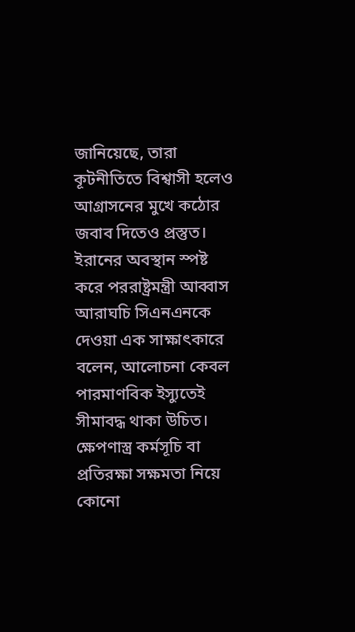জানিয়েছে, তারা কূটনীতিতে বিশ্বাসী হলেও আগ্রাসনের মুখে কঠোর জবাব দিতেও প্রস্তুত।
ইরানের অবস্থান স্পষ্ট করে পররাষ্ট্রমন্ত্রী আব্বাস আরাঘচি সিএনএনকে দেওয়া এক সাক্ষাৎকারে বলেন, আলোচনা কেবল পারমাণবিক ইস্যুতেই সীমাবদ্ধ থাকা উচিত। ক্ষেপণাস্ত্র কর্মসূচি বা প্রতিরক্ষা সক্ষমতা নিয়ে কোনো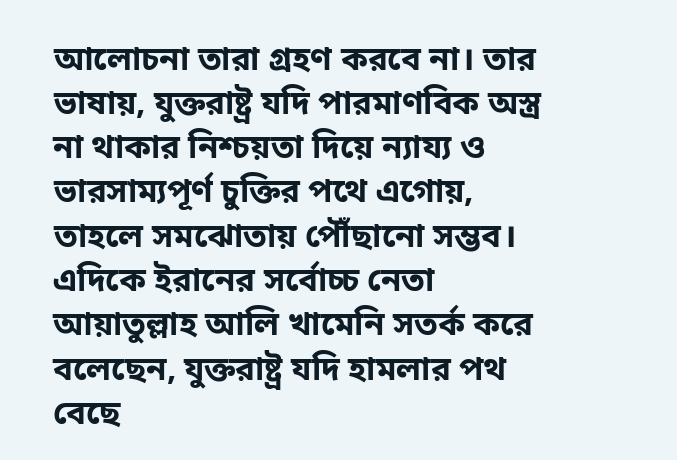আলোচনা তারা গ্রহণ করবে না। তার ভাষায়, যুক্তরাষ্ট্র যদি পারমাণবিক অস্ত্র না থাকার নিশ্চয়তা দিয়ে ন্যায্য ও ভারসাম্যপূর্ণ চুক্তির পথে এগোয়, তাহলে সমঝোতায় পৌঁছানো সম্ভব।
এদিকে ইরানের সর্বোচ্চ নেতা আয়াতুল্লাহ আলি খামেনি সতর্ক করে বলেছেন, যুক্তরাষ্ট্র যদি হামলার পথ বেছে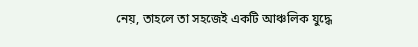নেয়, তাহলে তা সহজেই একটি আঞ্চলিক যুদ্ধে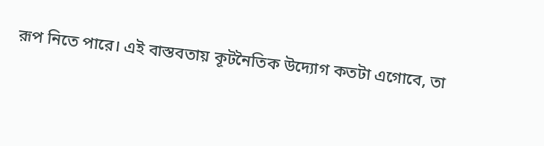রূপ নিতে পারে। এই বাস্তবতায় কূটনৈতিক উদ্যোগ কতটা এগোবে, তা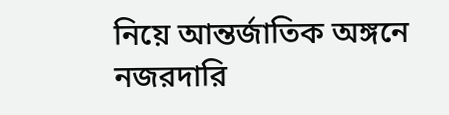নিয়ে আন্তর্জাতিক অঙ্গনে নজরদারি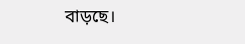বাড়ছে।